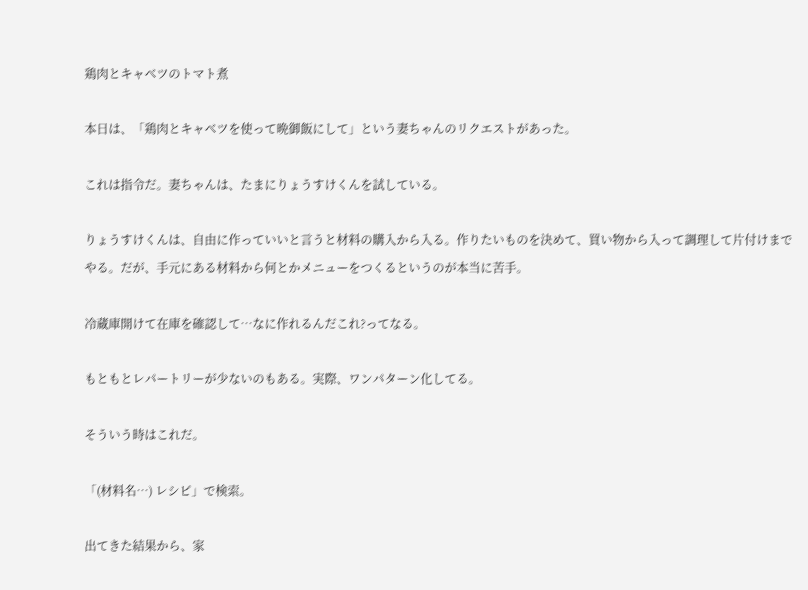鶏肉とキャベツのトマト煮

本日は、「鶏肉とキャベツを使って晩御飯にして」という妻ちゃんのリクエストがあった。

これは指令だ。妻ちゃんは、たまにりょうすけくんを試している。

りょうすけくんは、自由に作っていいと言うと材料の購入から入る。作りたいものを決めて、買い物から入って調理して片付けまでやる。だが、手元にある材料から何とかメニューをつくるというのが本当に苦手。

冷蔵庫開けて在庫を確認して…なに作れるんだこれ?ってなる。

もともとレパートリーが少ないのもある。実際、ワンパターン化してる。

そういう時はこれだ。

「(材料名…) レシピ」で検索。

出てきた結果から、家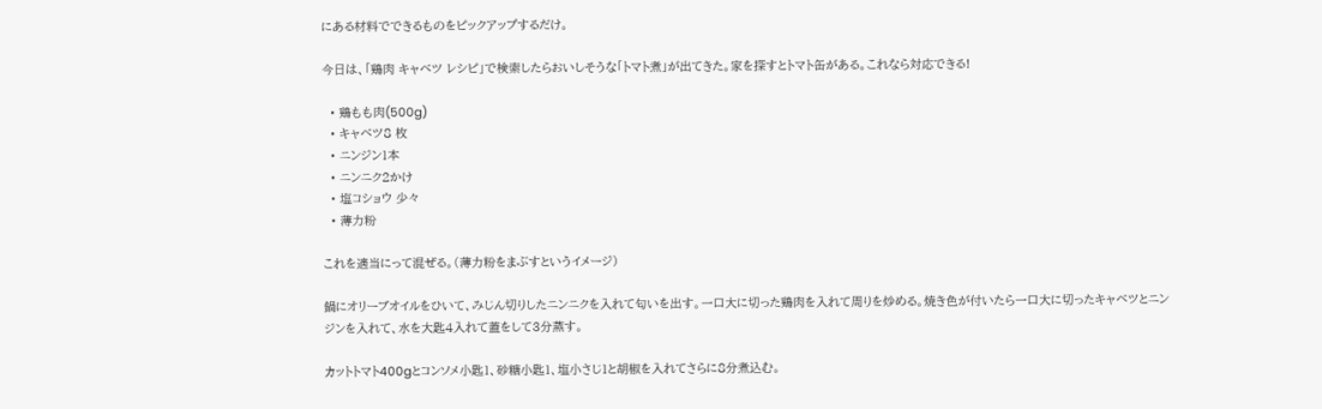にある材料でできるものをピックアップするだけ。

今日は、「鶏肉 キャベツ レシピ」で検索したらおいしそうな「トマト煮」が出てきた。家を探すとトマト缶がある。これなら対応できる!

  • 鶏もも肉(500g)
  • キャベツ8 枚
  • ニンジン1本
  • ニンニク2かけ
  • 塩コショウ 少々
  • 薄力粉

これを適当にって混ぜる。(薄力粉をまぶすというイメージ)

鍋にオリーブオイルをひいて、みじん切りしたニンニクを入れて匂いを出す。一口大に切った鶏肉を入れて周りを炒める。焼き色が付いたら一口大に切ったキャベツとニンジンを入れて、水を大匙4入れて蓋をして3分蒸す。

カットトマト400gとコンソメ小匙1、砂糖小匙1、塩小さじ1と胡椒を入れてさらに8分煮込む。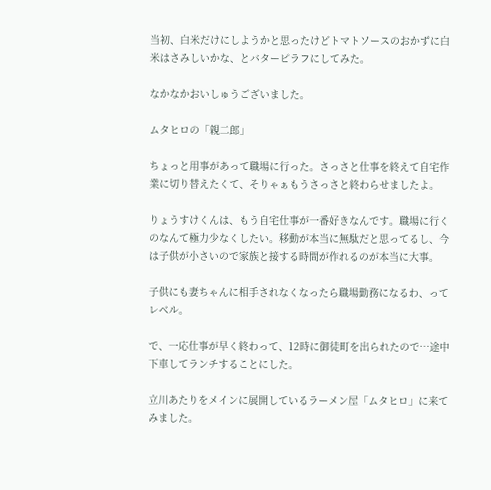当初、白米だけにしようかと思ったけどトマトソースのおかずに白米はさみしいかな、とバターピラフにしてみた。

なかなかおいしゅうございました。

ムタヒロの「親二郎」

ちょっと用事があって職場に行った。さっさと仕事を終えて自宅作業に切り替えたくて、そりゃぁもうさっさと終わらせましたよ。

りょうすけくんは、もう自宅仕事が一番好きなんです。職場に行くのなんて極力少なくしたい。移動が本当に無駄だと思ってるし、今は子供が小さいので家族と接する時間が作れるのが本当に大事。

子供にも妻ちゃんに相手されなくなったら職場勤務になるわ、ってレベル。

で、一応仕事が早く終わって、12時に御徒町を出られたので…途中下車してランチすることにした。

立川あたりをメインに展開しているラーメン屋「ムタヒロ」に来てみました。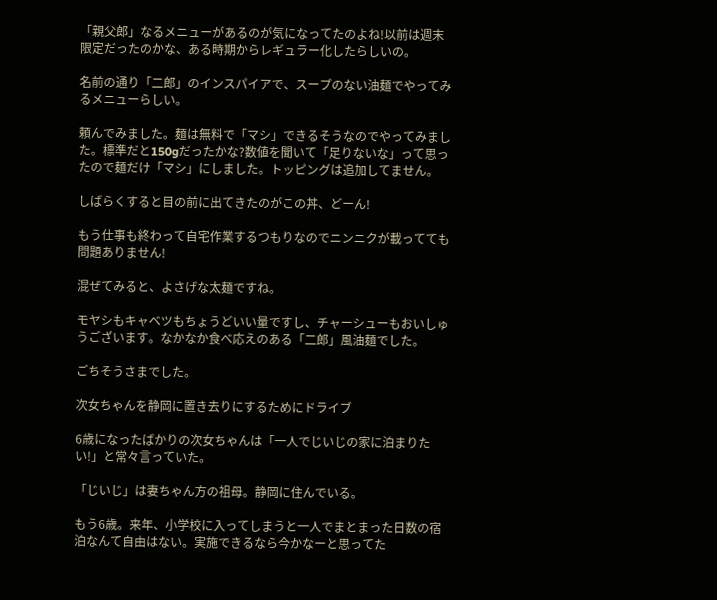「親父郎」なるメニューがあるのが気になってたのよね!以前は週末限定だったのかな、ある時期からレギュラー化したらしいの。

名前の通り「二郎」のインスパイアで、スープのない油麺でやってみるメニューらしい。

頼んでみました。麺は無料で「マシ」できるそうなのでやってみました。標準だと150gだったかな?数値を聞いて「足りないな」って思ったので麺だけ「マシ」にしました。トッピングは追加してません。

しばらくすると目の前に出てきたのがこの丼、どーん!

もう仕事も終わって自宅作業するつもりなのでニンニクが載ってても問題ありません!

混ぜてみると、よさげな太麺ですね。

モヤシもキャベツもちょうどいい量ですし、チャーシューもおいしゅうございます。なかなか食べ応えのある「二郎」風油麺でした。

ごちそうさまでした。

次女ちゃんを静岡に置き去りにするためにドライブ

6歳になったばかりの次女ちゃんは「一人でじいじの家に泊まりたい!」と常々言っていた。

「じいじ」は妻ちゃん方の祖母。静岡に住んでいる。

もう6歳。来年、小学校に入ってしまうと一人でまとまった日数の宿泊なんて自由はない。実施できるなら今かなーと思ってた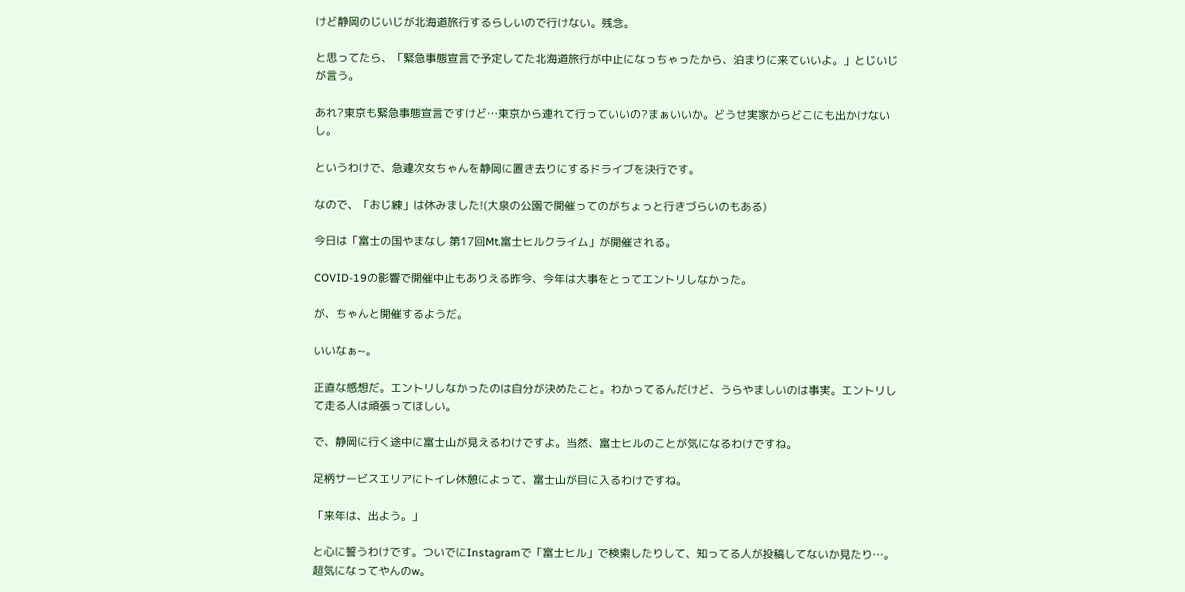けど静岡のじいじが北海道旅行するらしいので行けない。残念。

と思ってたら、「緊急事態宣言で予定してた北海道旅行が中止になっちゃったから、泊まりに来ていいよ。」とじいじが言う。

あれ?東京も緊急事態宣言ですけど…東京から連れて行っていいの?まぁいいか。どうせ実家からどこにも出かけないし。

というわけで、急遽次女ちゃんを静岡に置き去りにするドライブを決行です。

なので、「おじ練」は休みました!(大泉の公園で開催ってのがちょっと行きづらいのもある)

今日は「富士の国やまなし 第17回Mt.富士ヒルクライム」が開催される。

COVID-19の影響で開催中止もありえる昨今、今年は大事をとってエントリしなかった。

が、ちゃんと開催するようだ。

いいなぁ~。

正直な感想だ。エントリしなかったのは自分が決めたこと。わかってるんだけど、うらやましいのは事実。エントリして走る人は頑張ってほしい。

で、静岡に行く途中に富士山が見えるわけですよ。当然、富士ヒルのことが気になるわけですね。

足柄サービスエリアにトイレ休憩によって、富士山が目に入るわけですね。

「来年は、出よう。」

と心に誓うわけです。ついでにInstagramで「富士ヒル」で検索したりして、知ってる人が投稿してないか見たり…。超気になってやんのw。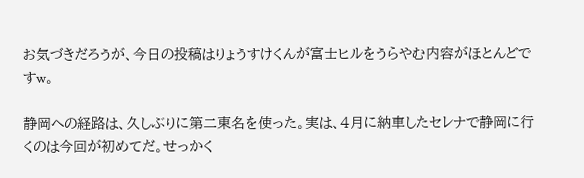お気づきだろうが、今日の投稿はりょうすけくんが富士ヒルをうらやむ内容がほとんどですw。

静岡への経路は、久しぶりに第二東名を使った。実は、4月に納車したセレナで静岡に行くのは今回が初めてだ。せっかく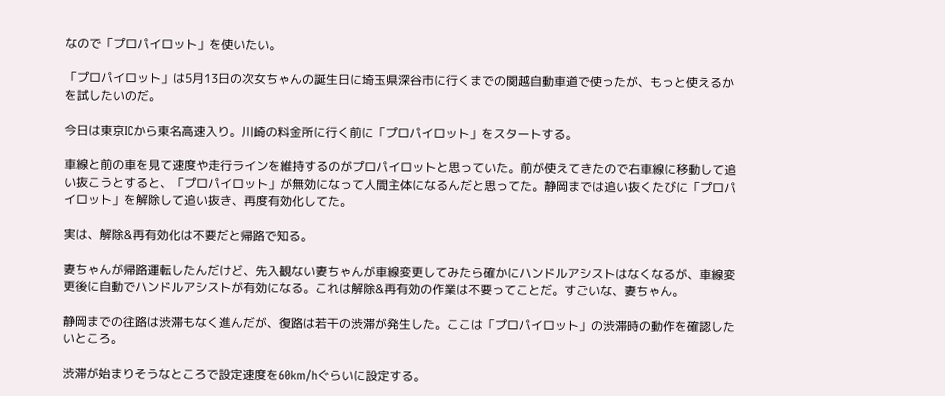なので「プロパイロット」を使いたい。

「プロパイロット」は5月13日の次女ちゃんの誕生日に埼玉県深谷市に行くまでの関越自動車道で使ったが、もっと使えるかを試したいのだ。

今日は東京ICから東名高速入り。川崎の料金所に行く前に「プロパイロット」をスタートする。

車線と前の車を見て速度や走行ラインを維持するのがプロパイロットと思っていた。前が使えてきたので右車線に移動して追い抜こうとすると、「プロパイロット」が無効になって人間主体になるんだと思ってた。静岡までは追い抜くたびに「プロパイロット」を解除して追い抜き、再度有効化してた。

実は、解除&再有効化は不要だと帰路で知る。

妻ちゃんが帰路運転したんだけど、先入観ない妻ちゃんが車線変更してみたら確かにハンドルアシストはなくなるが、車線変更後に自動でハンドルアシストが有効になる。これは解除&再有効の作業は不要ってことだ。すごいな、妻ちゃん。

静岡までの往路は渋滞もなく進んだが、復路は若干の渋滞が発生した。ここは「プロパイロット」の渋滞時の動作を確認したいところ。

渋滞が始まりそうなところで設定速度を60km/hぐらいに設定する。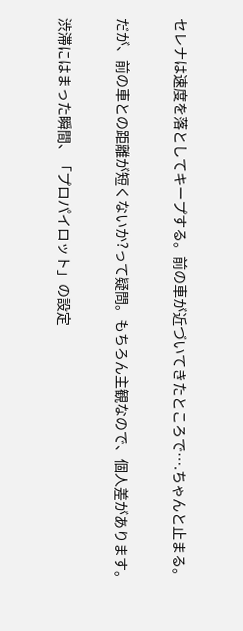セレナは速度を落としてキープする。前の車が近づいてきたところで….ちゃんと止まる。

だが、前の車との距離が短くないか?って疑問。もちろん主観なので、個人差があります。

渋滞にはまった瞬間、「プロパイロット」の設定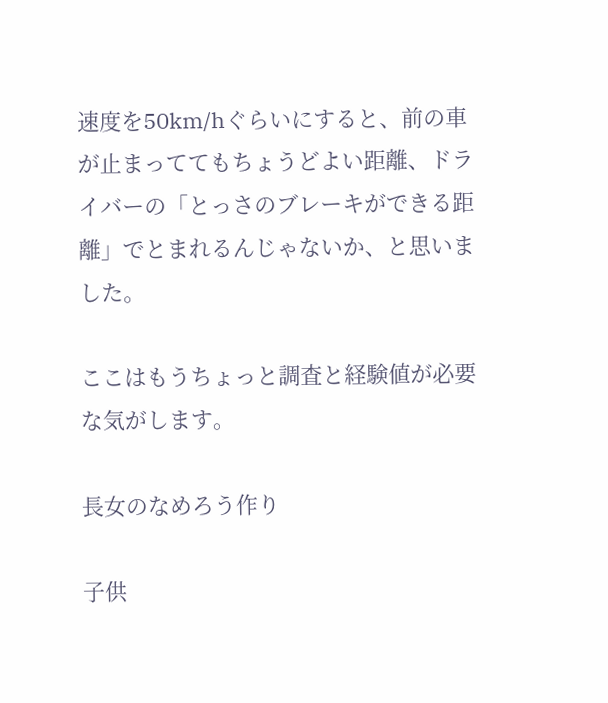速度を50km/hぐらいにすると、前の車が止まっててもちょうどよい距離、ドライバーの「とっさのブレーキができる距離」でとまれるんじゃないか、と思いました。

ここはもうちょっと調査と経験値が必要な気がします。

長女のなめろう作り

子供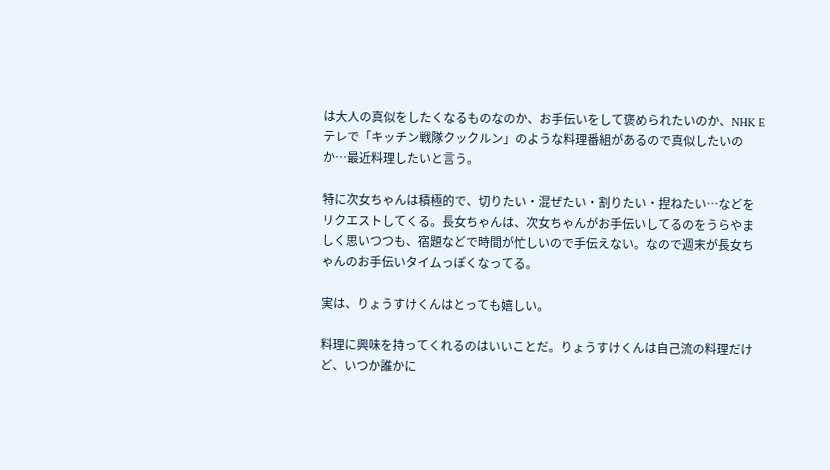は大人の真似をしたくなるものなのか、お手伝いをして褒められたいのか、NHK Eテレで「キッチン戦隊クックルン」のような料理番組があるので真似したいのか…最近料理したいと言う。

特に次女ちゃんは積極的で、切りたい・混ぜたい・割りたい・捏ねたい…などをリクエストしてくる。長女ちゃんは、次女ちゃんがお手伝いしてるのをうらやましく思いつつも、宿題などで時間が忙しいので手伝えない。なので週末が長女ちゃんのお手伝いタイムっぽくなってる。

実は、りょうすけくんはとっても嬉しい。

料理に興味を持ってくれるのはいいことだ。りょうすけくんは自己流の料理だけど、いつか誰かに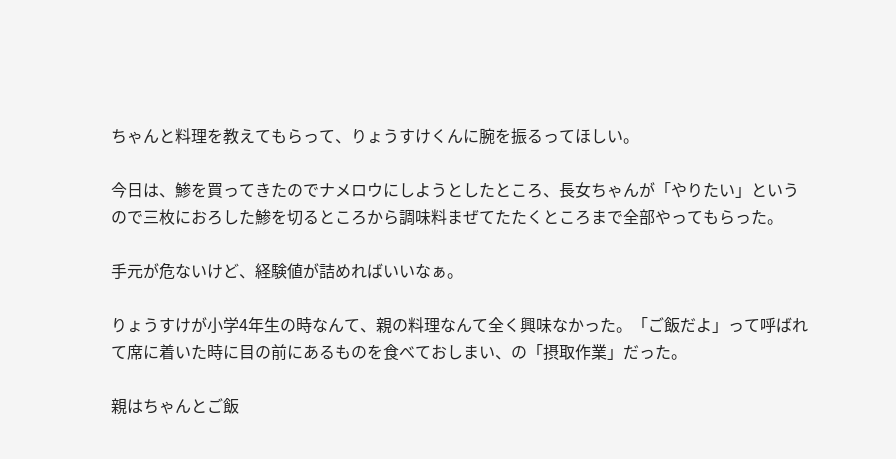ちゃんと料理を教えてもらって、りょうすけくんに腕を振るってほしい。

今日は、鯵を買ってきたのでナメロウにしようとしたところ、長女ちゃんが「やりたい」というので三枚におろした鯵を切るところから調味料まぜてたたくところまで全部やってもらった。

手元が危ないけど、経験値が詰めればいいなぁ。

りょうすけが小学4年生の時なんて、親の料理なんて全く興味なかった。「ご飯だよ」って呼ばれて席に着いた時に目の前にあるものを食べておしまい、の「摂取作業」だった。

親はちゃんとご飯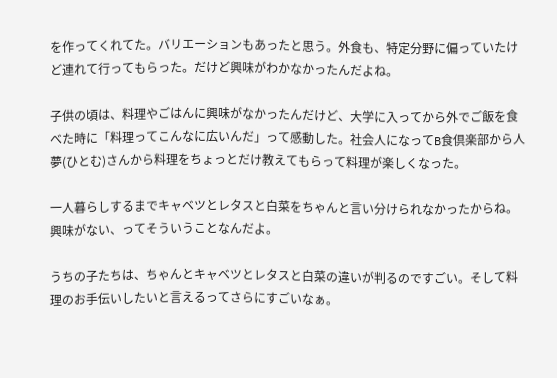を作ってくれてた。バリエーションもあったと思う。外食も、特定分野に偏っていたけど連れて行ってもらった。だけど興味がわかなかったんだよね。

子供の頃は、料理やごはんに興味がなかったんだけど、大学に入ってから外でご飯を食べた時に「料理ってこんなに広いんだ」って感動した。社会人になってB食倶楽部から人夢(ひとむ)さんから料理をちょっとだけ教えてもらって料理が楽しくなった。

一人暮らしするまでキャベツとレタスと白菜をちゃんと言い分けられなかったからね。興味がない、ってそういうことなんだよ。

うちの子たちは、ちゃんとキャベツとレタスと白菜の違いが判るのですごい。そして料理のお手伝いしたいと言えるってさらにすごいなぁ。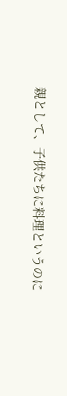親として、子供たちに料理というのに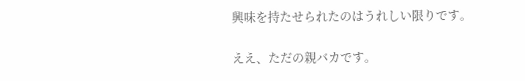興味を持たせられたのはうれしい限りです。

ええ、ただの親バカです。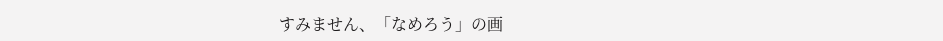すみません、「なめろう」の画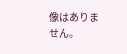像はありません。